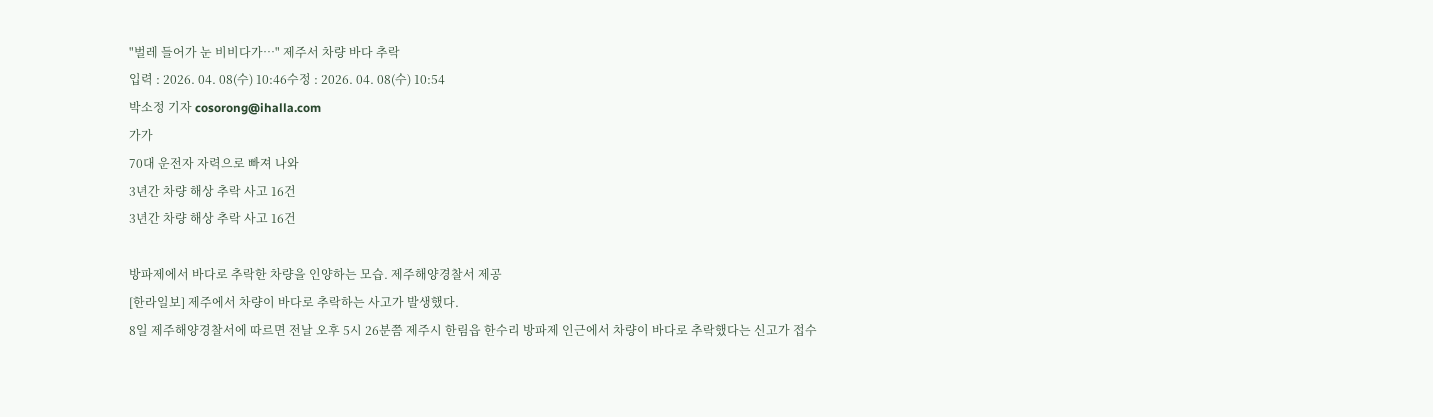"벌레 들어가 눈 비비다가…" 제주서 차량 바다 추락
입력 : 2026. 04. 08(수) 10:46수정 : 2026. 04. 08(수) 10:54
박소정 기자 cosorong@ihalla.com
가가
70대 운전자 자력으로 빠져 나와
3년간 차량 해상 추락 사고 16건
3년간 차량 해상 추락 사고 16건

방파제에서 바다로 추락한 차량을 인양하는 모습. 제주해양경찰서 제공
[한라일보] 제주에서 차량이 바다로 추락하는 사고가 발생했다.
8일 제주해양경찰서에 따르면 전날 오후 5시 26분쯤 제주시 한림읍 한수리 방파제 인근에서 차량이 바다로 추락했다는 신고가 접수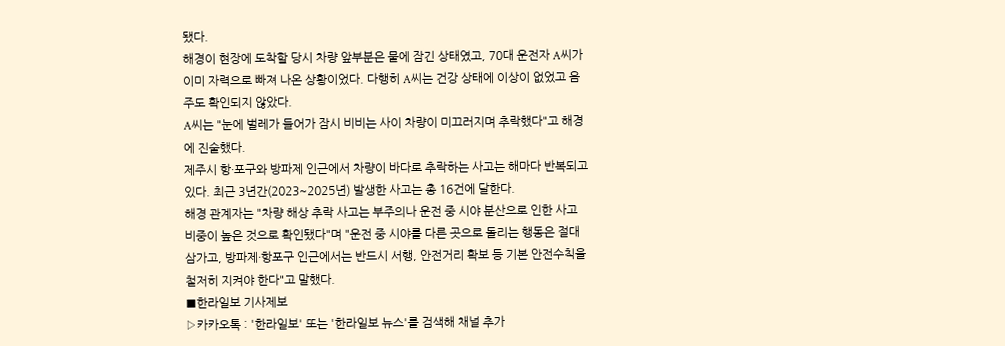됐다.
해경이 현장에 도착할 당시 차량 앞부분은 물에 잠긴 상태였고, 70대 운전자 A씨가 이미 자력으로 빠져 나온 상황이었다. 다행히 A씨는 건강 상태에 이상이 없었고 음주도 확인되지 않았다.
A씨는 "눈에 벌레가 들어가 잠시 비비는 사이 차량이 미끄러지며 추락했다"고 해경에 진술했다.
제주시 항·포구와 방파제 인근에서 차량이 바다로 추락하는 사고는 해마다 반복되고 있다. 최근 3년간(2023~2025년) 발생한 사고는 총 16건에 달한다.
해경 관계자는 "차량 해상 추락 사고는 부주의나 운전 중 시야 분산으로 인한 사고 비중이 높은 것으로 확인됐다"며 "운전 중 시야를 다른 곳으로 돌리는 행동은 절대 삼가고, 방파제·항포구 인근에서는 반드시 서행, 안전거리 확보 등 기본 안전수칙을 철저히 지켜야 한다"고 말했다.
■한라일보 기사제보
▷카카오톡 : '한라일보' 또는 '한라일보 뉴스'를 검색해 채널 추가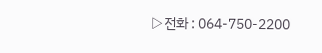▷전화 : 064-750-2200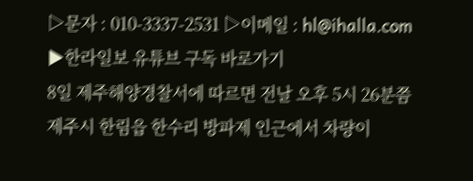▷문자 : 010-3337-2531 ▷이메일 : hl@ihalla.com
▶한라일보 유튜브 구독 바로가기
8일 제주해양경찰서에 따르면 전날 오후 5시 26분쯤 제주시 한림읍 한수리 방파제 인근에서 차량이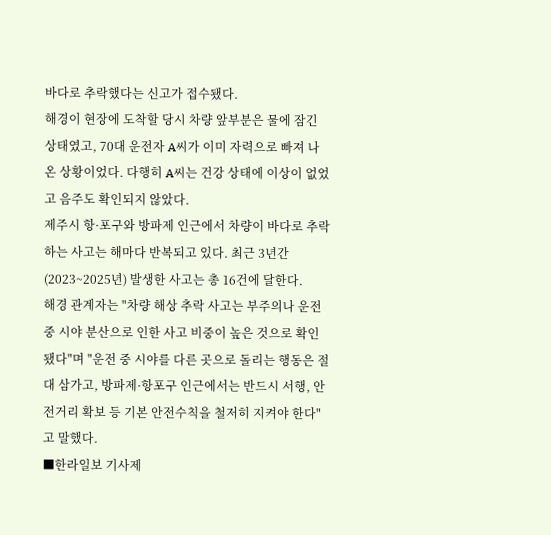바다로 추락했다는 신고가 접수됐다.
해경이 현장에 도착할 당시 차량 앞부분은 물에 잠긴 상태였고, 70대 운전자 A씨가 이미 자력으로 빠져 나온 상황이었다. 다행히 A씨는 건강 상태에 이상이 없었고 음주도 확인되지 않았다.
제주시 항·포구와 방파제 인근에서 차량이 바다로 추락하는 사고는 해마다 반복되고 있다. 최근 3년간(2023~2025년) 발생한 사고는 총 16건에 달한다.
해경 관계자는 "차량 해상 추락 사고는 부주의나 운전 중 시야 분산으로 인한 사고 비중이 높은 것으로 확인됐다"며 "운전 중 시야를 다른 곳으로 돌리는 행동은 절대 삼가고, 방파제·항포구 인근에서는 반드시 서행, 안전거리 확보 등 기본 안전수칙을 철저히 지켜야 한다"고 말했다.
■한라일보 기사제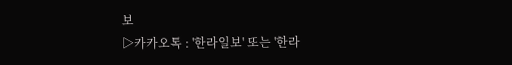보
▷카카오톡 : '한라일보' 또는 '한라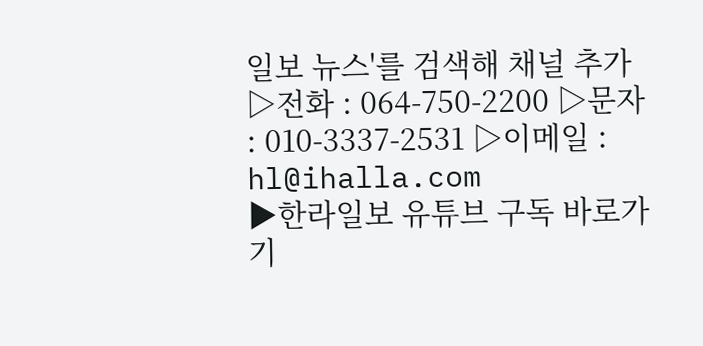일보 뉴스'를 검색해 채널 추가
▷전화 : 064-750-2200 ▷문자 : 010-3337-2531 ▷이메일 : hl@ihalla.com
▶한라일보 유튜브 구독 바로가기